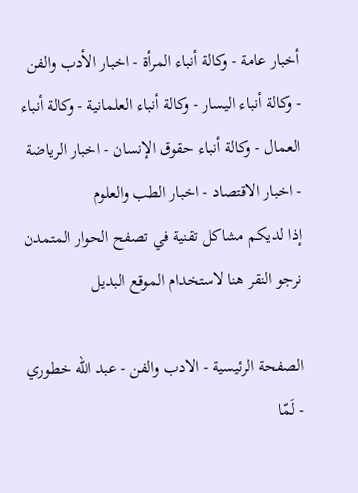أخبار عامة - وكالة أنباء المرأة - اخبار الأدب والفن - وكالة أنباء اليسار - وكالة أنباء العلمانية - وكالة أنباء العمال - وكالة أنباء حقوق الإنسان - اخبار الرياضة - اخبار الاقتصاد - اخبار الطب والعلوم
إذا لديكم مشاكل تقنية في تصفح الحوار المتمدن نرجو النقر هنا لاستخدام الموقع البديل

الصفحة الرئيسية - الادب والفن - عبد الله خطوري - لَمّا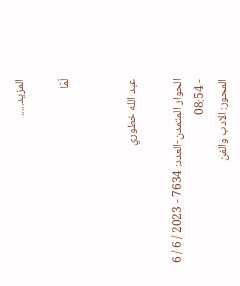المزيد.....

لَمّا


عبد الله خطوري

الحوار المتمدن-العدد: 7634 - 2023 / 6 / 6 - 08:54
المحور: الادب والفن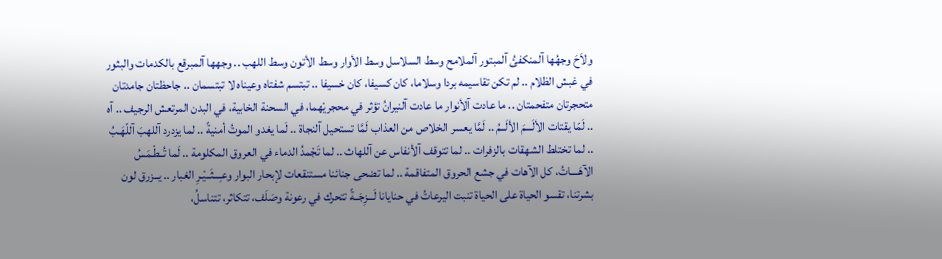ولاَحَ وجهُها آلمنكفئُ آلمبتور آلملامح وسط السلاسل وسط الأوار وسط الأتون وسط اللهب .. وجهها آلمبرقع بالكدمات والبثور في غبش الظلام .. لم تكن تقاسيمه بردا وسلاما، كان كسيفا، كان خسيفا .. تبتسم شفتاه وعيناه لا تبتسمان .. جاحظتان جامدتان متحجرتان متفحمتان .. ما عادت آلأنوار ما عادت آلنيرانُ تؤثر في محجريْهما، في السحنة الخابية، في البدن المرتعش الرجيف .. آه .. لَمّا يقتات الألَـــمَ الألَــمُ .. لَمَّا يعسر الخلاص من العذاب لَمَّا تستحيل آلنجاة .. لَما يغدو الموتُ أمنيةً .. لما يزدرد آللهبَ آللّهَـبُ .. لما تختلط الشهقات بالزفرات .. لما تتوقف آلأنفاس عن آللهاث .. لما تَجْمدُ الدماء في العروق المكلومة .. لَما تُــطْـمَسُ الآهَــــاتُ، كل الآهات في جشع الحروق المتفاقمة .. لما تضحى جنائنا مستنقعات لإبحار البوار وعـِـــثَــيْـرِ الغبار .. يــزرق لون بشرتنا، تقسو الحياة على الحياة تنبت اليرعاتُ في حنايانا لَـــزِجَــةً تتحرك في رعونة وصَلَف، تتكاثر، تتناسلُ،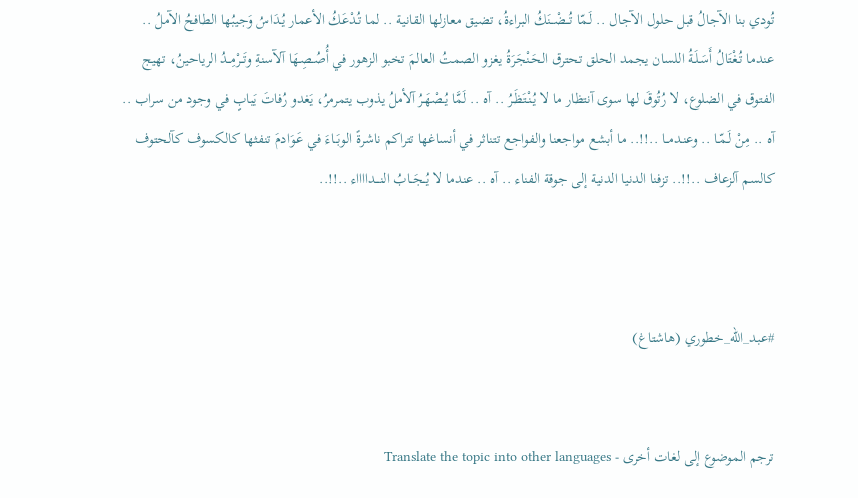تُودي بنا الآجالُ قبل حلول الآجال .. لَـمّا تُـــضْــنَكُ البراءةُ، تضيق معازلها القانية .. لما تُـدْعَكُ الأعمار يُـدَاسُ وَجيبُها الطافحُ الآملُ .. عندما تُـغْتَالُ أَسَـلَـةُ اللسان يجمد الحلق تحترق الحَـنْجَرَةُ يغزو الصمتُ العالمَ تخبو الزهور في أُصُـصِـهَا آلآسنةِ وتَــرْمِــدُ الرياحينُ، تهيج الفتوق في الضلوع، لا رُتُوقَ لها سوى آنتظار ما لا يُـنْـتَظَـرُ .. آه .. لَمَّا يُـصْهَـرُ آلأملُ يذوب يتمرمرُ، يَغدو رُفاتَ يَبابٍ في وجود من سراب .. آه .. مِنْ لَـمّـا .. وعنـدمــا ..!!.. ما أبشع مواجعنا والفواجع تتناثر في أنساغها تتراكم ناشرةً الوبَــاءَ في عَـوَادمَ تنفثها كالكسوف كآلحتوف كالسم آلزعاف ..!!.. تزفنا الدنيا الدنية إلى جوقة الفناء .. آه .. عندما لا يُــجَــابُ النـــدااااء ..!!..



#عبد_الله_خطوري (هاشتاغ)


ترجم الموضوع إلى لغات أخرى - Translate the topic into other languages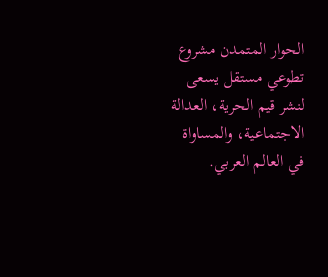الحوار المتمدن مشروع تطوعي مستقل يسعى لنشر قيم الحرية، العدالة الاجتماعية، والمساواة في العالم العربي.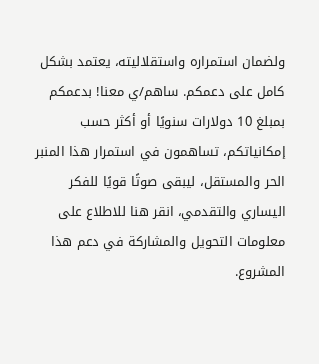ولضمان استمراره واستقلاليته، يعتمد بشكل كامل على دعمكم. ساهم/ي معنا! بدعمكم بمبلغ 10 دولارات سنويًا أو أكثر حسب إمكانياتكم، تساهمون في استمرار هذا المنبر الحر والمستقل، ليبقى صوتًا قويًا للفكر اليساري والتقدمي، انقر هنا للاطلاع على معلومات التحويل والمشاركة في دعم هذا المشروع.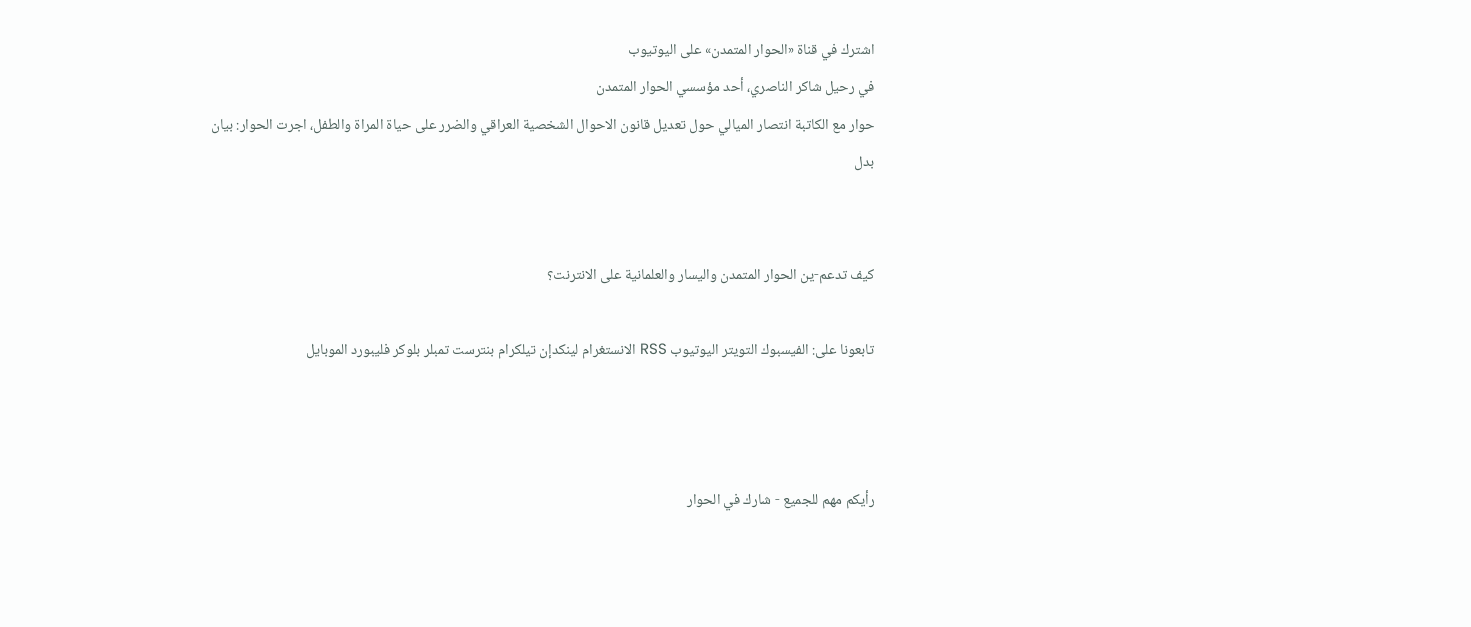اشترك في قناة «الحوار المتمدن» على اليوتيوب
في رحيل شاكر الناصري، أحد مؤسسي الحوار المتمدن
حوار مع الكاتبة انتصار الميالي حول تعديل قانون الاحوال الشخصية العراقي والضرر على حياة المراة والطفل، اجرت الحوار: بيان بدل


كيف تدعم-ين الحوار المتمدن واليسار والعلمانية على الانترنت؟

تابعونا على: الفيسبوك التويتر اليوتيوب RSS الانستغرام لينكدإن تيلكرام بنترست تمبلر بلوكر فليبورد الموبايل



رأيكم مهم للجميع - شارك في الحوار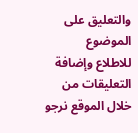والتعليق على الموضوع
للاطلاع وإضافة التعليقات من خلال الموقع نرجو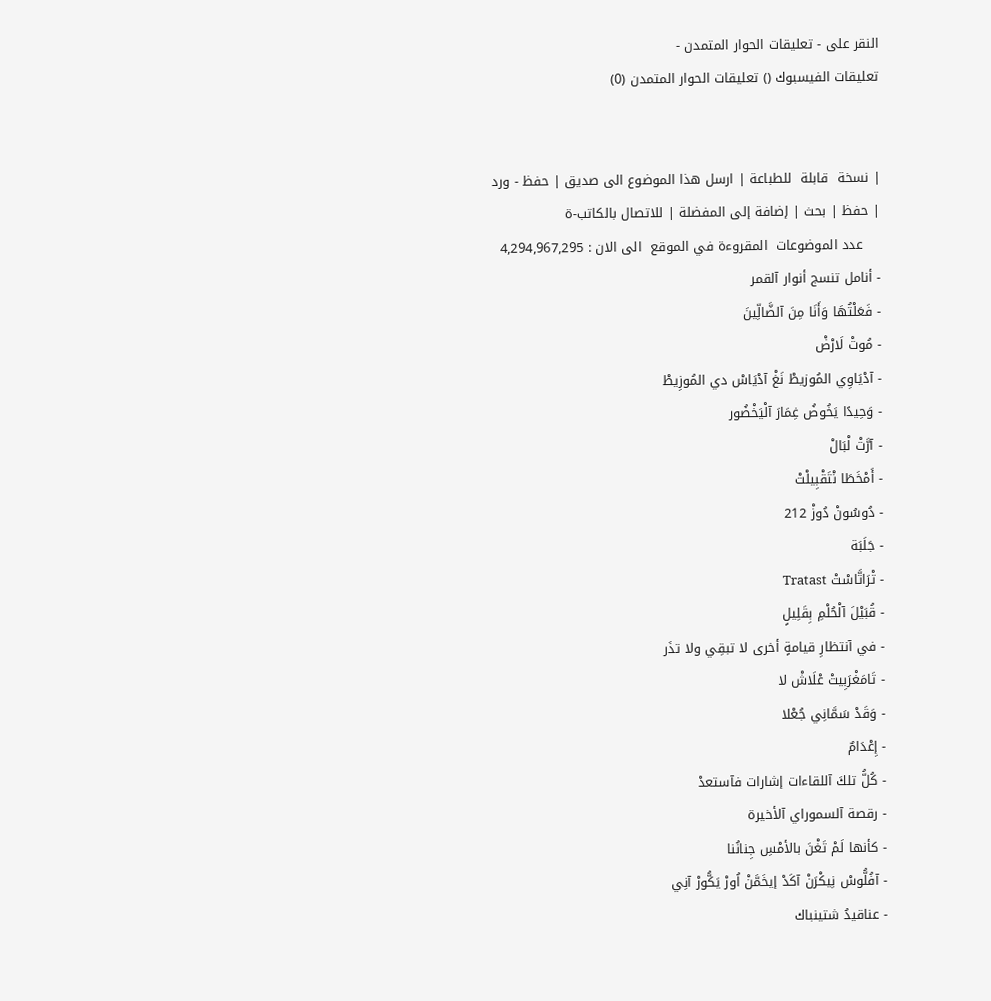النقر على - تعليقات الحوار المتمدن -
تعليقات الفيسبوك () تعليقات الحوار المتمدن (0)


| نسخة  قابلة  للطباعة | ارسل هذا الموضوع الى صديق | حفظ - ورد
| حفظ | بحث | إضافة إلى المفضلة | للاتصال بالكاتب-ة
    عدد الموضوعات  المقروءة في الموقع  الى الان : 4,294,967,295
- أنامل تنسج أنوار آلقمر
- فَعَلْتُهَا وَأَنَا مِنَ آلضَّالِّينَ
- مُوتْ لَارْضْ
- آدْيَاوِي المُوزيطْ نَغْ آدْيَاسْ دي المُوزِيطْ
- وَحِيدًا يَخُوضُ غِمَارَ آلْيَخْضُور
- آرَّتْ لْبَالْ
- أَمْخَطَا نْتَقْبِيلْتْ
- دُوسُونْ دُوزْ 212
- جَلَبَة
- تْرَاتَّاسْتْ Tratast
- قُبَيْلَ آلْحُلْمِ بِقَلِيلٍ
- في آنتظارِ قيامةٍ أخرى لا تبقِي ولا تذَر
- تَامَغْرَبِيتْ عْلَاشْ لا
- وَقَدْ سَمَّانِي جُعْلا
- إِعْدَامٌ
- كُلُّ تلكَ آللقاءات إشارات فآستعدْ
- رقصة آلسموراي آلأخيرة
- كأنها لَمْ تَغْنَ بالأمْسِ جِنانُنا
- آفُلُّوسْ نِيكْرَنْ آكَدْ إيخَمَّنْ اُورْ يَكُّورْ آنِي
- عناقيدُ شتينباك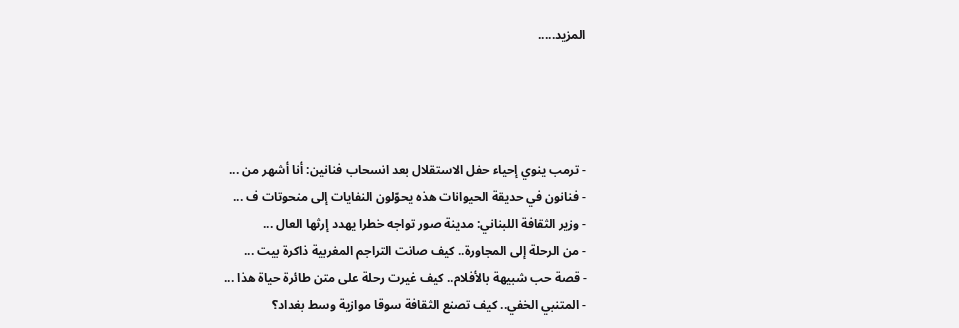المزيد.....




- ترمب ينوي إحياء حفل الاستقلال بعد انسحاب فنانين: أنا أشهر من ...
- فنانون في حديقة الحيوانات هذه يحوّلون النفايات إلى منحوتات ف ...
- وزير الثقافة اللبناني: مدينة صور تواجه خطرا يهدد إرثها العال ...
- من الرحلة إلى المجاورة.. كيف صانت التراجم المغربية ذاكرة بيت ...
- قصة حب شبيهة بالأفلام.. كيف غيرت رحلة على متن طائرة حياة هذا ...
- المتنبي الخفي.. كيف تصنع الثقافة سوقا موازية وسط بغداد؟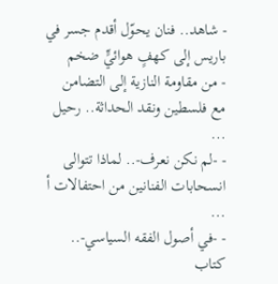- شاهد.. فنان يحوّل أقدم جسر في باريس إلى كهفٍ هوائيٍّ ضخم
- من مقاومة النازية إلى التضامن مع فلسطين ونقد الحداثة.. رحيل ...
- -لم نكن نعرف-.. لماذا تتوالى انسحابات الفنانين من احتفالات أ ...
- -في أصول الفقه السياسي-.. كتاب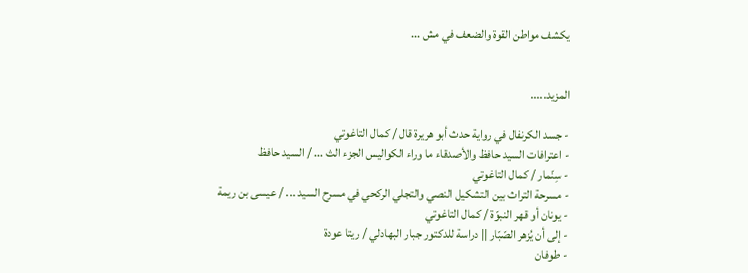يكشف مواطن القوة والضعف في مش ...


المزيد.....

- جسد الكرنفال في رواية حدث أبو هريرة قال / كمال التاغوتي
- اعترافات السيد حافظ والأصدقاء ما وراء الكواليس الجزء الث ... / السيد حافظ
- سِنّمار / كمال التاغوتي
- مسرحة التراث بين التشكيل النصي والتجلي الركحي في مسرح السيد ... / عيسى بن ريمة
- يونان أو قهر النبوّة / كمال التاغوتي
- إلى أن يُزهر الصّبّار || دراسة للدكتور جبار البهادلي / ريتا عودة
- طوفان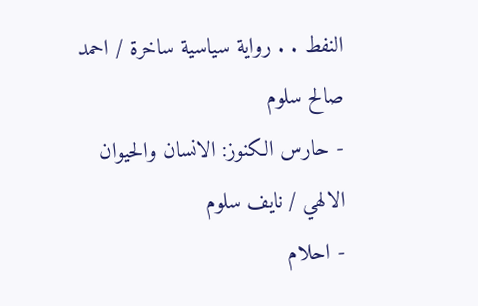النفط . . رواية سياسية ساخرة / احمد صالح سلوم
- حارس الكنوز: الانسان والحيوان الالهي / نايف سلوم
- احلام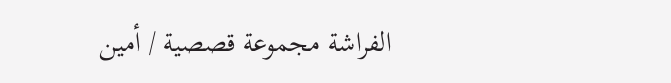الفراشة مجموعة قصصية / أمين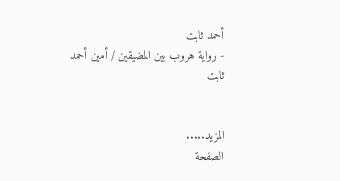أحمد ثابت
- رواية هروب بين المضيقين / أمين أحمد ثابت


المزيد.....
الصفحة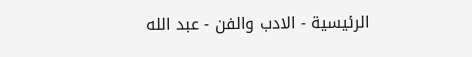الرئيسية - الادب والفن - عبد الله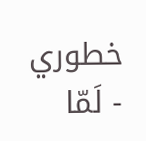خطوري - لَمّا